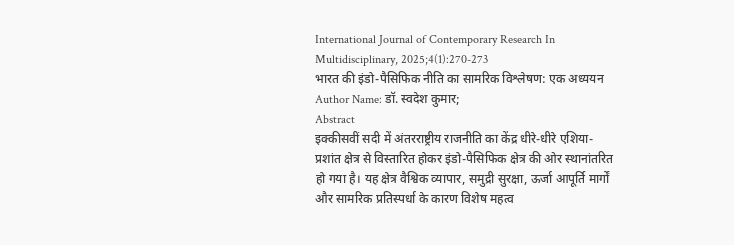International Journal of Contemporary Research In Multidisciplinary, 2025;4(1):270-273
भारत की इंडो-पैसिफिक नीति का सामरिक विश्लेषण: एक अध्ययन
Author Name: डॉ. स्वदेश कुमार;
Abstract
इक्कीसवीं सदी में अंतरराष्ट्रीय राजनीति का केंद्र धीरे-धीरे एशिया-प्रशांत क्षेत्र से विस्तारित होकर इंडो-पैसिफिक क्षेत्र की ओर स्थानांतरित हो गया है। यह क्षेत्र वैश्विक व्यापार, समुद्री सुरक्षा, ऊर्जा आपूर्ति मार्गों और सामरिक प्रतिस्पर्धा के कारण विशेष महत्व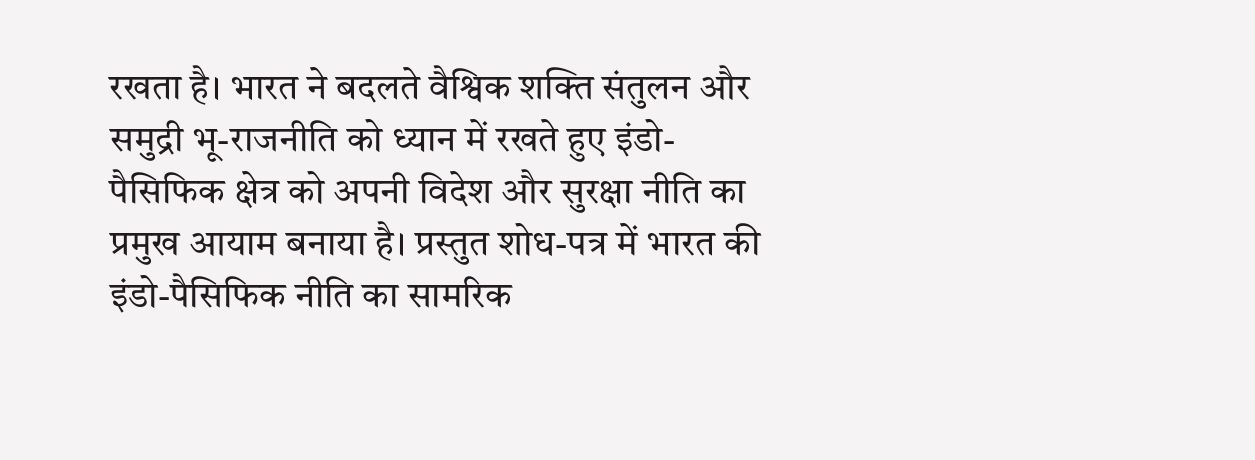रखता है। भारत ने बदलते वैश्विक शक्ति संतुलन और समुद्री भू-राजनीति को ध्यान में रखते हुए इंडो-पैसिफिक क्षेत्र को अपनी विदेश और सुरक्षा नीति का प्रमुख आयाम बनाया है। प्रस्तुत शोध-पत्र में भारत की इंडो-पैसिफिक नीति का सामरिक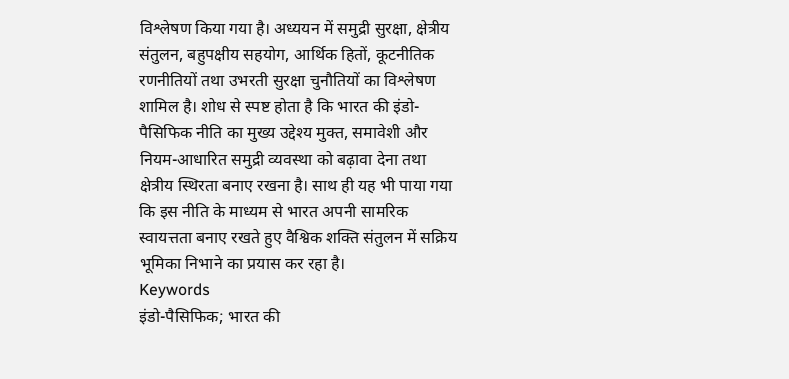विश्लेषण किया गया है। अध्ययन में समुद्री सुरक्षा, क्षेत्रीय संतुलन, बहुपक्षीय सहयोग, आर्थिक हितों, कूटनीतिक रणनीतियों तथा उभरती सुरक्षा चुनौतियों का विश्लेषण शामिल है। शोध से स्पष्ट होता है कि भारत की इंडो-पैसिफिक नीति का मुख्य उद्देश्य मुक्त, समावेशी और नियम-आधारित समुद्री व्यवस्था को बढ़ावा देना तथा क्षेत्रीय स्थिरता बनाए रखना है। साथ ही यह भी पाया गया कि इस नीति के माध्यम से भारत अपनी सामरिक स्वायत्तता बनाए रखते हुए वैश्विक शक्ति संतुलन में सक्रिय भूमिका निभाने का प्रयास कर रहा है।
Keywords
इंडो-पैसिफिक; भारत की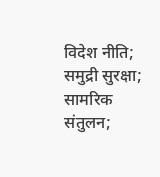विदेश नीति; समुद्री सुरक्षा; सामरिक संतुलन;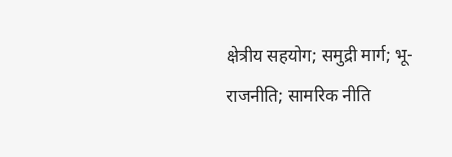क्षेत्रीय सहयोग; समुद्री मार्ग; भू-राजनीति; सामरिक नीति